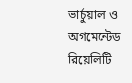ভার্চুয়াল ও অগমেন্টেড রিয়েলিটি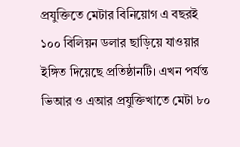প্রযুক্তিতে মেটার বিনিয়োগ এ বছরই ১০০ বিলিয়ন ডলার ছাড়িয়ে যাওয়ার ইঙ্গিত দিয়েছে প্রতিষ্ঠানটি। এখন পর্যন্ত ভিআর ও এআর প্রযুক্তিখাতে মেটা ৮০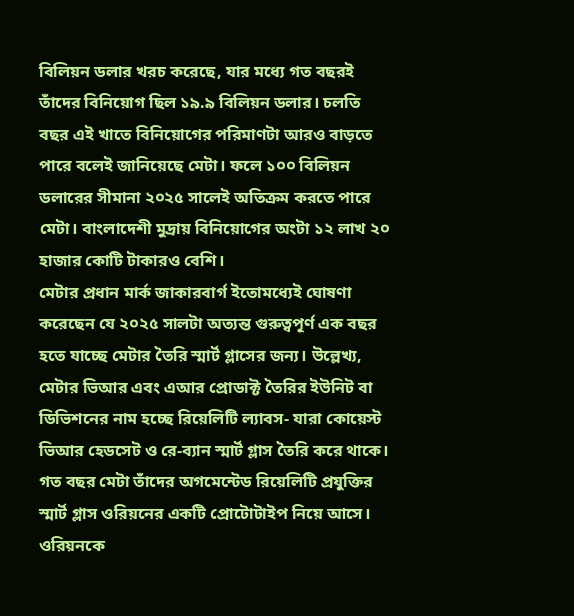বিলিয়ন ডলার খরচ করেছে, যার মধ্যে গত বছরই তাঁদের বিনিয়োগ ছিল ১৯.৯ বিলিয়ন ডলার। চলতি বছর এই খাতে বিনিয়োগের পরিমাণটা আরও বাড়তে পারে বলেই জানিয়েছে মেটা। ফলে ১০০ বিলিয়ন ডলারের সীমানা ২০২৫ সালেই অতিক্রম করতে পারে মেটা। বাংলাদেশী মুদ্রায় বিনিয়োগের অংটা ১২ লাখ ২০ হাজার কোটি টাকারও বেশি।
মেটার প্রধান মার্ক জাকারবার্গ ইতোমধ্যেই ঘোষণা করেছেন যে ২০২৫ সালটা অত্যন্ত গুরুত্বপূর্ণ এক বছর হতে যাচ্ছে মেটার তৈরি স্মার্ট গ্লাসের জন্য। উল্লেখ্য, মেটার ভিআর এবং এআর প্রোডাক্ট তৈরির ইউনিট বা ডিভিশনের নাম হচ্ছে রিয়েলিটি ল্যাবস- যারা কোয়েস্ট ভিআর হেডসেট ও রে-ব্যান স্মার্ট গ্লাস তৈরি করে থাকে।
গত বছর মেটা তাঁদের অগমেন্টেড রিয়েলিটি প্রযুক্তির স্মার্ট গ্লাস ওরিয়নের একটি প্রোটোটাইপ নিয়ে আসে। ওরিয়নকে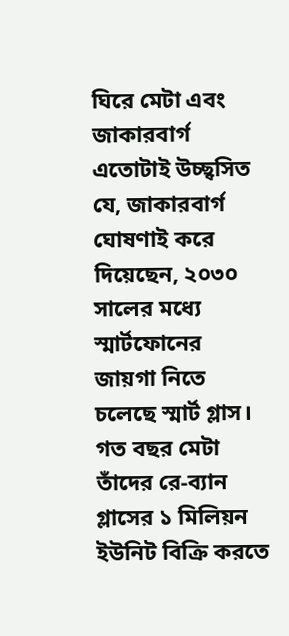ঘিরে মেটা এবং জাকারবার্গ এতোটাই উচ্ছ্বসিত যে, জাকারবার্গ ঘোষণাই করে দিয়েছেন, ২০৩০ সালের মধ্যে স্মার্টফোনের জায়গা নিতে চলেছে স্মার্ট গ্লাস। গত বছর মেটা তাঁদের রে-ব্যান গ্লাসের ১ মিলিয়ন ইউনিট বিক্রি করতে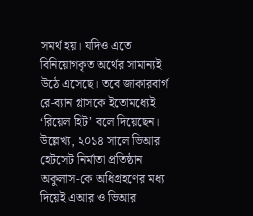সমর্থ হয়। যদিও এতে বিনিয়োগকৃত অর্থের সামান্যই উঠে এসেছে। তবে জাকারবার্গ রে-ব্যান গ্লাসকে ইতোমধ্যেই ‘রিয়েল হিট’ বলে দিয়েছেন।
উল্লেখ্য, ২০১৪ সালে ভিআর হেটসেট নির্মাতা প্রতিষ্ঠান অকুলাস-কে অধিগ্রহণের মধ্য দিয়েই এআর ও ভিআর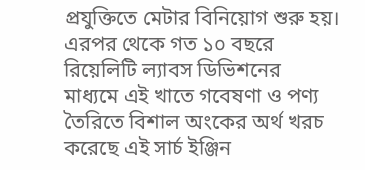প্রযুক্তিতে মেটার বিনিয়োগ শুরু হয়। এরপর থেকে গত ১০ বছরে রিয়েলিটি ল্যাবস ডিভিশনের মাধ্যমে এই খাতে গবেষণা ও পণ্য তৈরিতে বিশাল অংকের অর্থ খরচ করেছে এই সার্চ ইঞ্জিন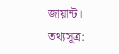জায়ান্ট।
তথ্যসূত্র: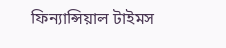ফিন্যান্সিয়াল টাইমস